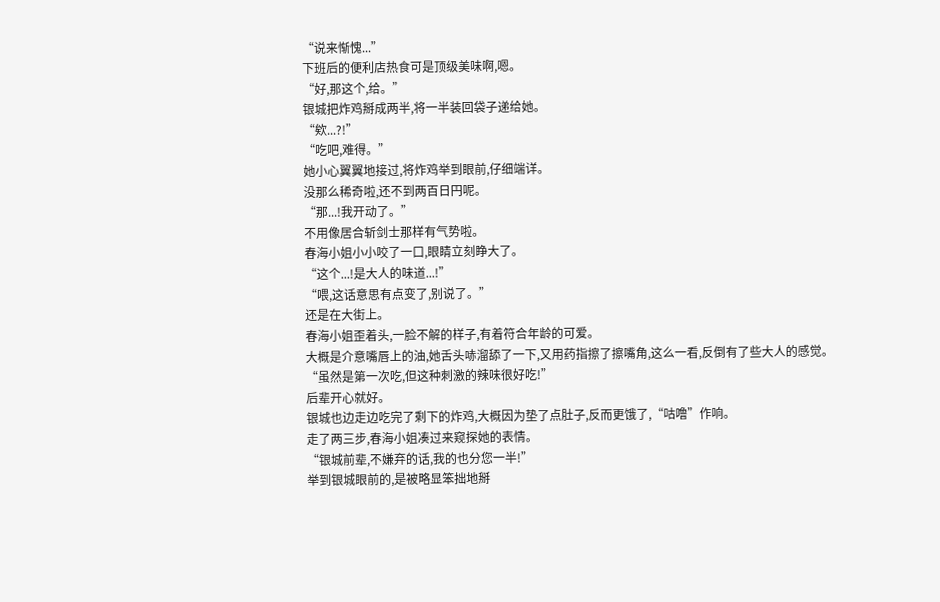“说来惭愧...”
下班后的便利店热食可是顶级美味啊,嗯。
“好,那这个,给。”
银城把炸鸡掰成两半,将一半装回袋子递给她。
“欸...?!”
“吃吧,难得。”
她小心翼翼地接过,将炸鸡举到眼前,仔细端详。
没那么稀奇啦,还不到两百日円呢。
“那...!我开动了。”
不用像居合斩剑士那样有气势啦。
春海小姐小小咬了一口,眼睛立刻睁大了。
“这个...!是大人的味道...!”
“喂,这话意思有点变了,别说了。”
还是在大街上。
春海小姐歪着头,一脸不解的样子,有着符合年龄的可爱。
大概是介意嘴唇上的油,她舌头哧溜舔了一下,又用药指擦了擦嘴角,这么一看,反倒有了些大人的感觉。
“虽然是第一次吃,但这种刺激的辣味很好吃!”
后辈开心就好。
银城也边走边吃完了剩下的炸鸡,大概因为垫了点肚子,反而更饿了,“咕噜”作响。
走了两三步,春海小姐凑过来窥探她的表情。
“银城前辈,不嫌弃的话,我的也分您一半!”
举到银城眼前的,是被略显笨拙地掰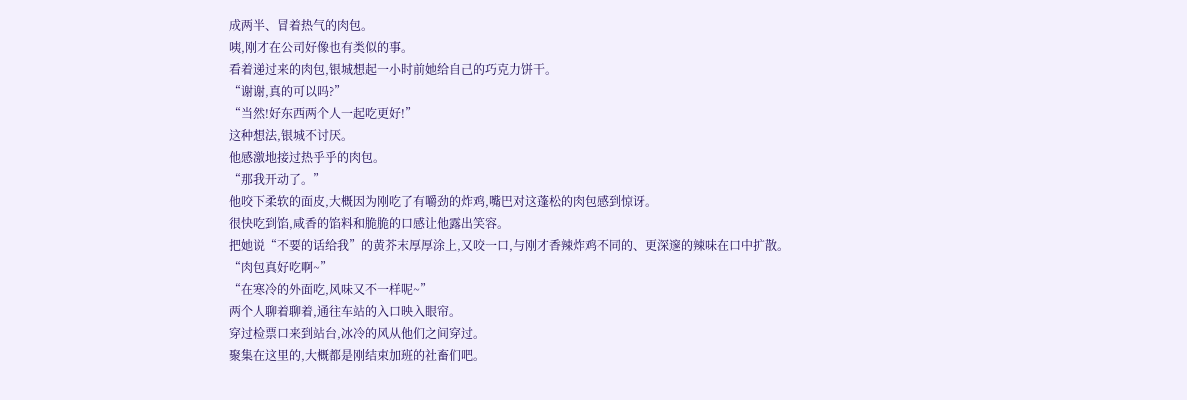成两半、冒着热气的肉包。
咦,刚才在公司好像也有类似的事。
看着递过来的肉包,银城想起一小时前她给自己的巧克力饼干。
“谢谢,真的可以吗?”
“当然!好东西两个人一起吃更好!”
这种想法,银城不讨厌。
他感激地接过热乎乎的肉包。
“那我开动了。”
他咬下柔软的面皮,大概因为刚吃了有嚼劲的炸鸡,嘴巴对这蓬松的肉包感到惊讶。
很快吃到馅,咸香的馅料和脆脆的口感让他露出笑容。
把她说“不要的话给我”的黄芥末厚厚涂上,又咬一口,与刚才香辣炸鸡不同的、更深邃的辣味在口中扩散。
“肉包真好吃啊~”
“在寒冷的外面吃,风味又不一样呢~”
两个人聊着聊着,通往车站的入口映入眼帘。
穿过检票口来到站台,冰冷的风从他们之间穿过。
聚集在这里的,大概都是刚结束加班的社畜们吧。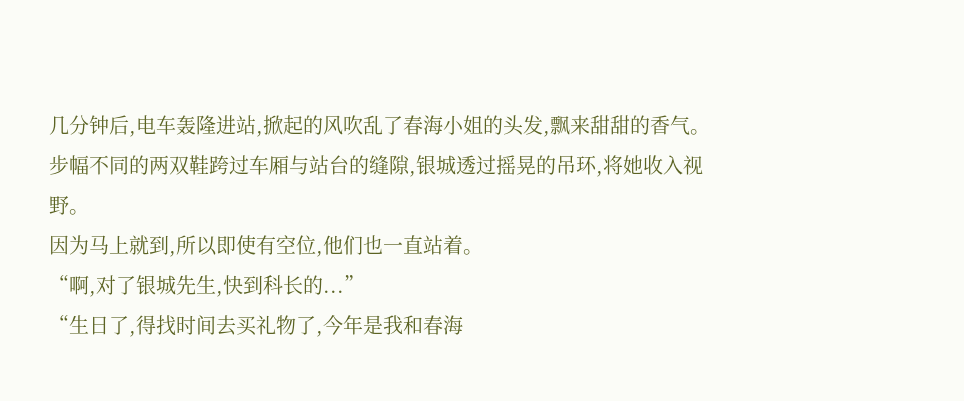几分钟后,电车轰隆进站,掀起的风吹乱了春海小姐的头发,飘来甜甜的香气。
步幅不同的两双鞋跨过车厢与站台的缝隙,银城透过摇晃的吊环,将她收入视野。
因为马上就到,所以即使有空位,他们也一直站着。
“啊,对了银城先生,快到科长的...”
“生日了,得找时间去买礼物了,今年是我和春海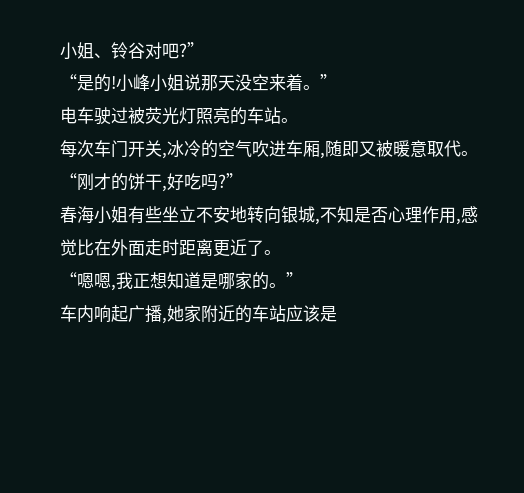小姐、铃谷对吧?”
“是的!小峰小姐说那天没空来着。”
电车驶过被荧光灯照亮的车站。
每次车门开关,冰冷的空气吹进车厢,随即又被暖意取代。
“刚才的饼干,好吃吗?”
春海小姐有些坐立不安地转向银城,不知是否心理作用,感觉比在外面走时距离更近了。
“嗯嗯,我正想知道是哪家的。”
车内响起广播,她家附近的车站应该是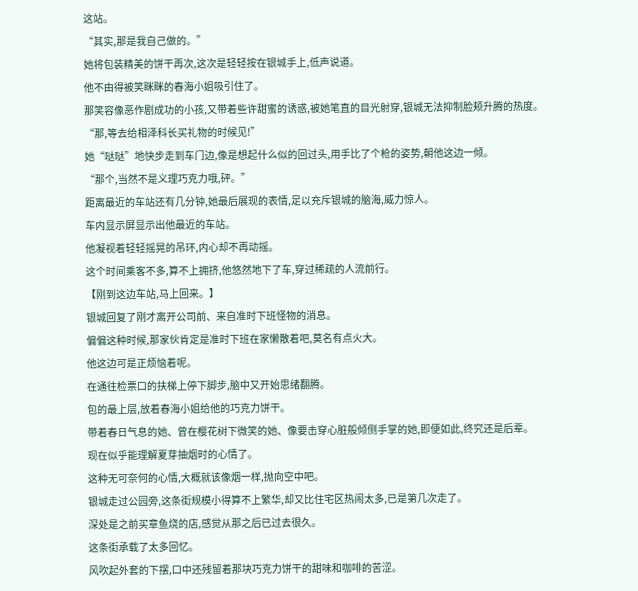这站。
“其实,那是我自己做的。”
她将包装精美的饼干再次,这次是轻轻按在银城手上,低声说道。
他不由得被笑眯眯的春海小姐吸引住了。
那笑容像恶作剧成功的小孩,又带着些许甜蜜的诱惑,被她笔直的目光射穿,银城无法抑制脸颊升腾的热度。
“那,等去给相泽科长买礼物的时候见!”
她“哒哒”地快步走到车门边,像是想起什么似的回过头,用手比了个枪的姿势,朝他这边一倾。
“那个,当然不是义理巧克力哦,砰。”
距离最近的车站还有几分钟,她最后展现的表情,足以充斥银城的脑海,威力惊人。
车内显示屏显示出他最近的车站。
他凝视着轻轻摇晃的吊环,内心却不再动摇。
这个时间乘客不多,算不上拥挤,他悠然地下了车,穿过稀疏的人流前行。
【刚到这边车站,马上回来。】
银城回复了刚才离开公司前、来自准时下班怪物的消息。
偏偏这种时候,那家伙肯定是准时下班在家懒散着吧,莫名有点火大。
他这边可是正烦恼着呢。
在通往检票口的扶梯上停下脚步,脑中又开始思绪翻腾。
包的最上层,放着春海小姐给他的巧克力饼干。
带着春日气息的她、曾在樱花树下微笑的她、像要击穿心脏般倾侧手掌的她,即便如此,终究还是后辈。
现在似乎能理解夏芽抽烟时的心情了。
这种无可奈何的心情,大概就该像烟一样,抛向空中吧。
银城走过公园旁,这条街规模小得算不上繁华,却又比住宅区热闹太多,已是第几次走了。
深处是之前买章鱼烧的店,感觉从那之后已过去很久。
这条街承载了太多回忆。
风吹起外套的下摆,口中还残留着那块巧克力饼干的甜味和咖啡的苦涩。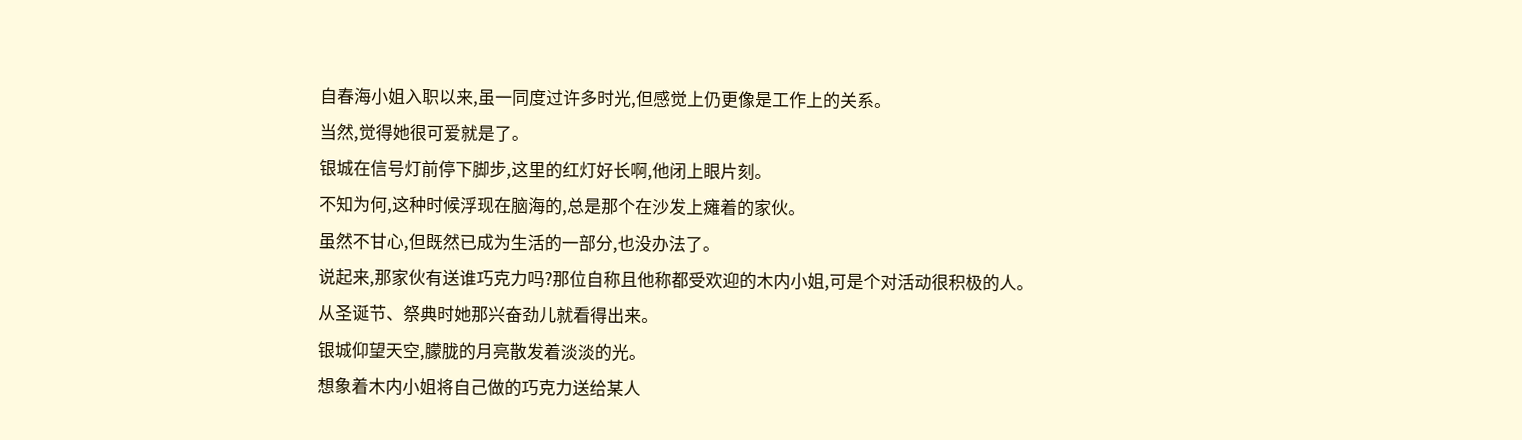自春海小姐入职以来,虽一同度过许多时光,但感觉上仍更像是工作上的关系。
当然,觉得她很可爱就是了。
银城在信号灯前停下脚步,这里的红灯好长啊,他闭上眼片刻。
不知为何,这种时候浮现在脑海的,总是那个在沙发上瘫着的家伙。
虽然不甘心,但既然已成为生活的一部分,也没办法了。
说起来,那家伙有送谁巧克力吗?那位自称且他称都受欢迎的木内小姐,可是个对活动很积极的人。
从圣诞节、祭典时她那兴奋劲儿就看得出来。
银城仰望天空,朦胧的月亮散发着淡淡的光。
想象着木内小姐将自己做的巧克力送给某人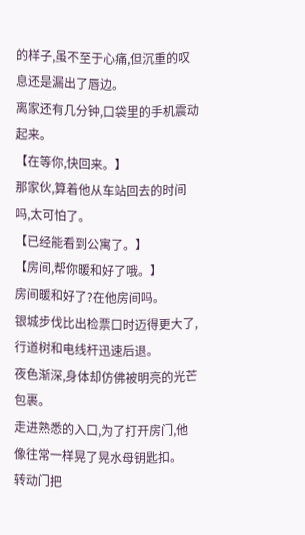的样子,虽不至于心痛,但沉重的叹息还是漏出了唇边。
离家还有几分钟,口袋里的手机震动起来。
【在等你,快回来。】
那家伙,算着他从车站回去的时间吗,太可怕了。
【已经能看到公寓了。】
【房间,帮你暖和好了哦。】
房间暖和好了?在他房间吗。
银城步伐比出检票口时迈得更大了,行道树和电线杆迅速后退。
夜色渐深,身体却仿佛被明亮的光芒包裹。
走进熟悉的入口,为了打开房门,他像往常一样晃了晃水母钥匙扣。
转动门把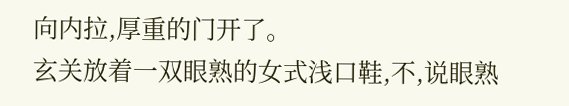向内拉,厚重的门开了。
玄关放着一双眼熟的女式浅口鞋,不,说眼熟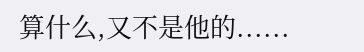算什么,又不是他的......